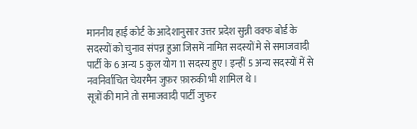माननीय हाई कोर्ट के आदेशानुसार उत्तर प्रदेश सुन्नी वक्फ बोर्ड के सदस्यों को चुनाव संपन्न हुआ जिसमें नामित सदस्यों मे से समाजवादी पार्टी के 6 अन्य 5 कुल योग 11 सदस्य हुए। इन्हीं 5 अन्य सदस्यों में से नवनिर्वाचित चेयरमैन जुफ़र फ़ारुकी भी शामिल थे ।
सूत्रों की माने तो समाजवादी पार्टी जुफर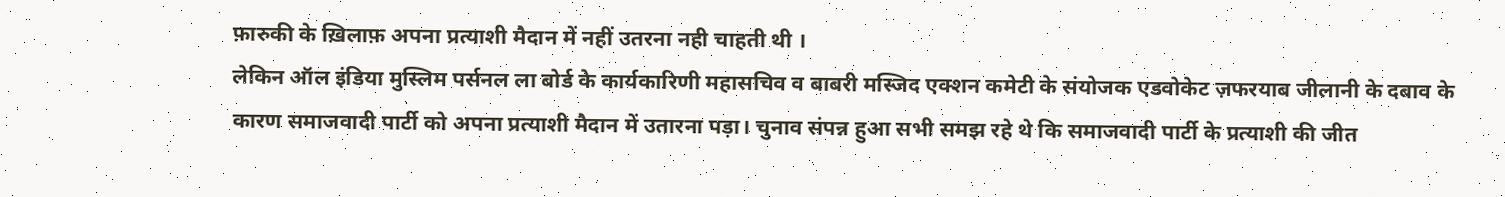फ़ारुकी के ख़िलाफ़ अपना प्रत्याशी मैदान में नहीं उतरना नही चाहती थी ।
लेकिन ऑल इंडिया मुस्लिम पर्सनल ला बोर्ड के कार्यकारिणी महासचिव व बाबरी मस्जिद एक्शन कमेटी के संयोजक एडवोकेट ज़फरयाब जीलानी के दबाव के कारण समाजवादी पार्टी को अपना प्रत्याशी मैदान में उतारना पड़ा। चुनाव संपन्न हुआ सभी समझ रहे थे कि समाजवादी पार्टी के प्रत्याशी की जीत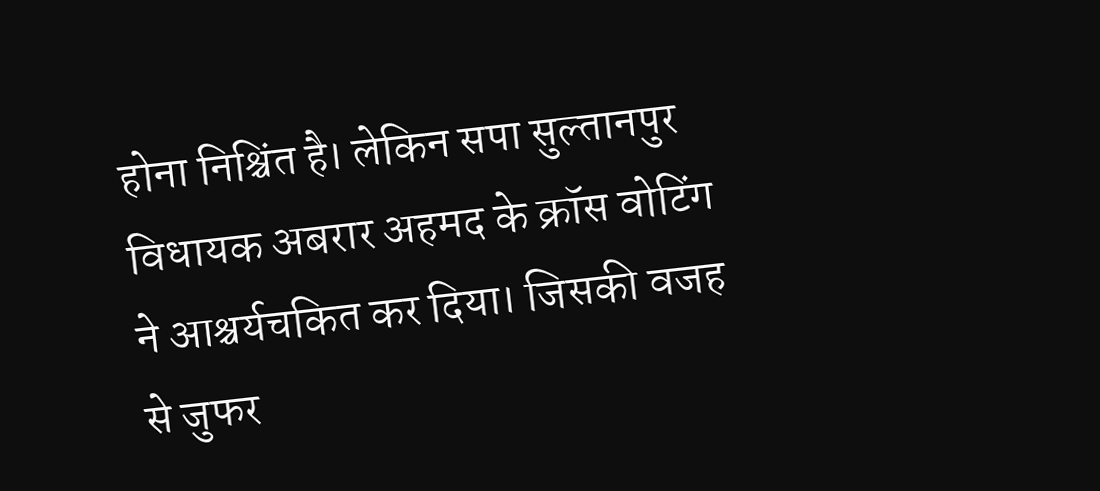होना निश्चिंत है। लेकिन सपा सुल्तानपुर विधायक अबरार अहमद के क्रॉस वोटिंग ने आश्चर्यचकित कर दिया। जिसकी वजह से जुफर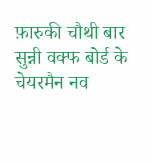फ़ारुकी चौथी बार सुन्नी वक्फ बोर्ड के चेयरमैन नव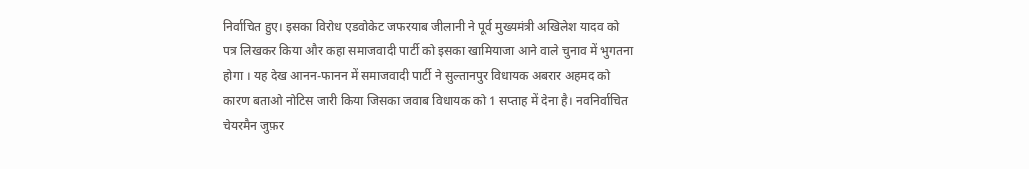निर्वाचित हुए। इसका विरोध एडवोकेट जफरयाब जीलानी ने पूर्व मुख्यमंत्री अखिलेश यादव को पत्र लिखकर किया और कहा समाजवादी पार्टी को इसका खामियाजा आने वाले चुनाव में भुगतना होगा । यह देख आनन-फानन में समाजवादी पार्टी ने सुल्तानपुर विधायक अबरार अहमद को कारण बताओ नोटिस जारी किया जिसका जवाब विधायक को 1 सप्ताह में देना है। नवनिर्वाचित चेयरमैन जुफ़र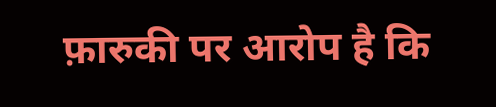फ़ारुकी पर आरोप है कि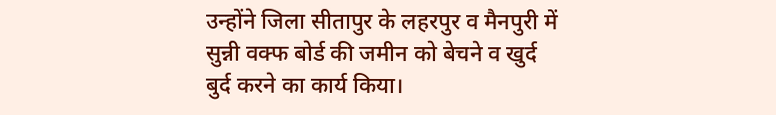उन्होंने जिला सीतापुर के लहरपुर व मैनपुरी में सुन्नी वक्फ बोर्ड की जमीन को बेचने व खुर्द बुर्द करने का कार्य किया।